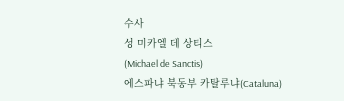수사
성 미카엘 데 상티스
(Michael de Sanctis)
에스파냐 북동부 카탈루냐(Cataluna)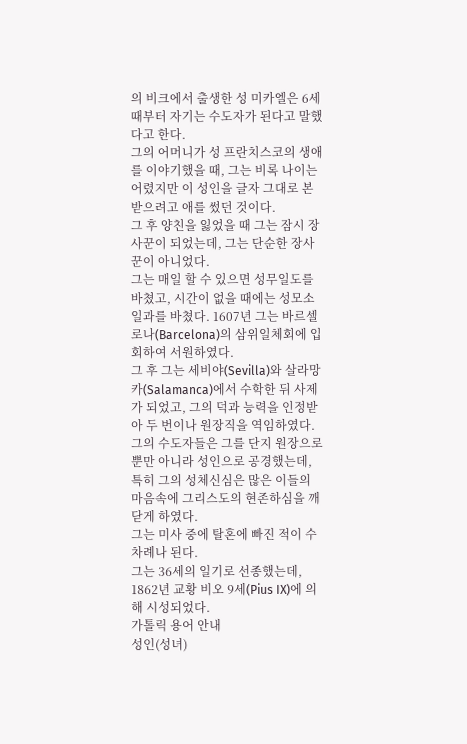의 비크에서 출생한 성 미카엘은 6세 때부터 자기는 수도자가 된다고 말했다고 한다.
그의 어머니가 성 프란치스코의 생애를 이야기했을 때, 그는 비록 나이는 어렸지만 이 성인을 글자 그대로 본받으려고 애를 썼던 것이다.
그 후 양친을 잃었을 때 그는 잠시 장사꾼이 되었는데, 그는 단순한 장사꾼이 아니었다.
그는 매일 할 수 있으면 성무일도를 바쳤고, 시간이 없을 때에는 성모소일과를 바쳤다. 1607년 그는 바르셀로나(Barcelona)의 삼위일체회에 입회하여 서원하였다.
그 후 그는 세비야(Sevilla)와 살라망카(Salamanca)에서 수학한 뒤 사제가 되었고, 그의 덕과 능력을 인정받아 두 번이나 원장직을 역임하였다.
그의 수도자들은 그를 단지 원장으로 뿐만 아니라 성인으로 공경했는데, 특히 그의 성체신심은 많은 이들의 마음속에 그리스도의 현존하심을 깨닫게 하였다.
그는 미사 중에 탈혼에 빠진 적이 수차례나 된다.
그는 36세의 일기로 선종했는데, 1862년 교황 비오 9세(Pius IX)에 의해 시성되었다.
가톨릭 용어 안내
성인(성녀)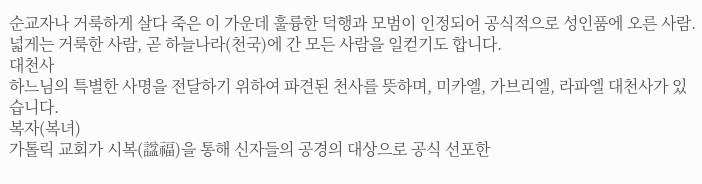순교자나 거룩하게 살다 죽은 이 가운데 훌륭한 덕행과 모범이 인정되어 공식적으로 성인품에 오른 사람. 넓게는 거룩한 사람, 곧 하늘나라(천국)에 간 모든 사람을 일컫기도 합니다.
대천사
하느님의 특별한 사명을 전달하기 위하여 파견된 천사를 뜻하며, 미카엘, 가브리엘, 라파엘 대천사가 있습니다.
복자(복녀)
가톨릭 교회가 시복(諡福)을 통해 신자들의 공경의 대상으로 공식 선포한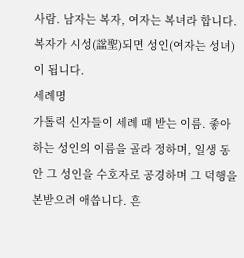사람. 남자는 복자, 여자는 복녀라 합니다. 복자가 시성(諡聖)되면 성인(여자는 성녀)이 됩니다.
세례명
가톨릭 신자들이 세례 때 받는 이름. 좋아하는 성인의 이름을 골라 정하며, 일생 동안 그 성인을 수호자로 공경하며 그 덕행을 본받으려 애씁니다. 흔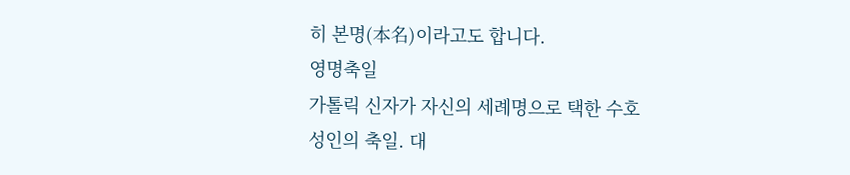히 본명(本名)이라고도 합니다.
영명축일
가톨릭 신자가 자신의 세례명으로 택한 수호 성인의 축일. 대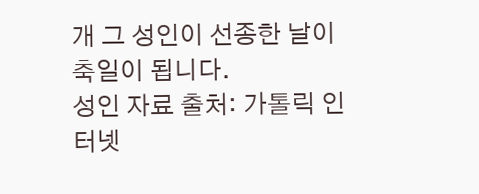개 그 성인이 선종한 날이 축일이 됩니다.
성인 자료 출처: 가톨릭 인터넷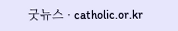굿뉴스 · catholic.or.kr